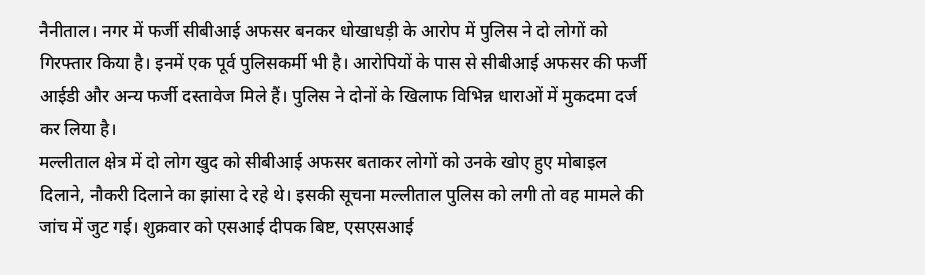नैनीताल। नगर में फर्जी सीबीआई अफसर बनकर धोखाधड़ी के आरोप में पुलिस ने दो लोगों को गिरफ्तार किया है। इनमें एक पूर्व पुलिसकर्मी भी है। आरोपियों के पास से सीबीआई अफसर की फर्जी आईडी और अन्य फर्जी दस्तावेज मिले हैं। पुलिस ने दोनों के खिलाफ विभिन्न धाराओं में मुकदमा दर्ज कर लिया है।
मल्लीताल क्षेत्र में दो लोग खुद को सीबीआई अफसर बताकर लोगों को उनके खोए हुए मोबाइल दिलाने, नौकरी दिलाने का झांसा दे रहे थे। इसकी सूचना मल्लीताल पुलिस को लगी तो वह मामले की जांच में जुट गई। शुक्रवार को एसआई दीपक बिष्ट, एसएसआई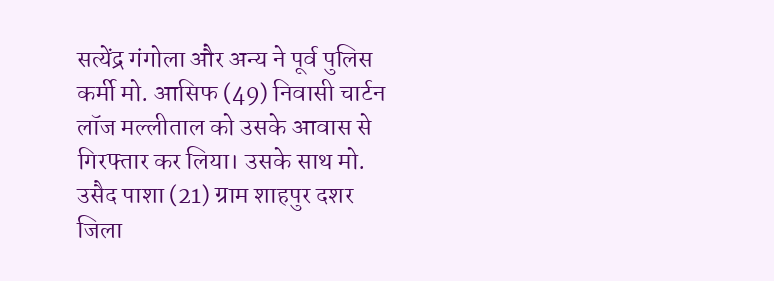सत्येंद्र गंगोला और अन्य ने पूर्व पुलिस कर्मी मो. आसिफ (49) निवासी चार्टन लॉज मल्लीताल को उसके आवास से गिरफ्तार कर लिया। उसके साथ मो. उसैद पाशा (21) ग्राम शाहपुर दशर जिला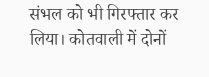संभल को भी गिरफ्तार कर लिया। कोतवाली में दोनों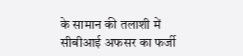के सामान की तलाशी में सीबीआई अफसर का फर्जी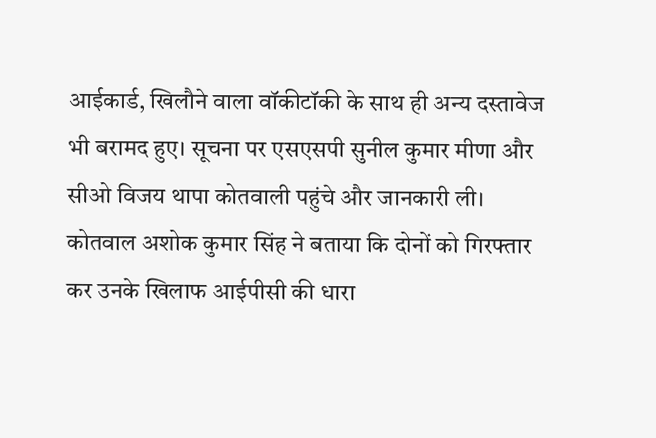आईकार्ड, खिलौने वाला वॉकीटॉकी के साथ ही अन्य दस्तावेज भी बरामद हुए। सूचना पर एसएसपी सुनील कुमार मीणा और सीओ विजय थापा कोतवाली पहुंचे और जानकारी ली।
कोतवाल अशोक कुमार सिंह ने बताया कि दोनों को गिरफ्तार कर उनके खिलाफ आईपीसी की धारा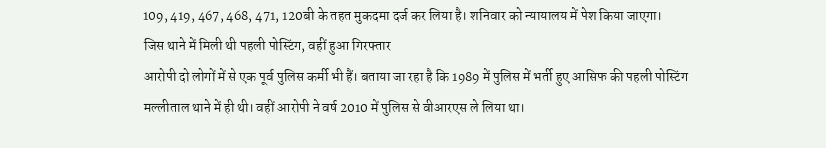109, 419, 467, 468, 471, 120बी के तहत मुकदमा दर्ज कर लिया है। शनिवार को न्यायालय में पेश किया जाएगा।
जिस थाने में मिली थी पहली पोस्टिंग, वहीं हुआ गिरफ्तार
आरोपी दो लोगों में से एक पूर्व पुलिस कर्मी भी हैं। बताया जा रहा है कि 1989 में पुलिस में भर्ती हुए आसिफ की पहली पोस्टिंग मल्लीताल थाने में ही थी। वहीं आरोपी ने वर्ष 2010 में पुलिस से वीआरएस ले लिया था।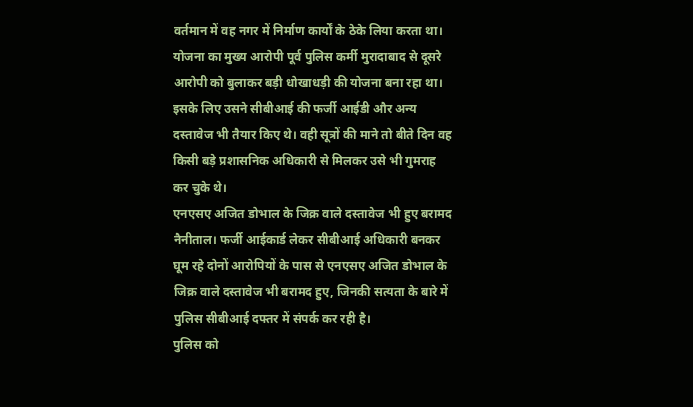वर्तमान में वह नगर में निर्माण कार्यों के ठेके लिया करता था। योजना का मुख्य आरोपी पूर्व पुलिस कर्मी मुरादाबाद से दूसरे आरोपी को बुलाकर बड़ी धोखाधड़ी की योजना बना रहा था। इसके लिए उसने सीबीआई की फर्जी आईडी और अन्य दस्तावेज भी तैयार किए थे। वही सूत्रों की माने तो बीते दिन वह किसी बड़े प्रशासनिक अधिकारी से मिलकर उसे भी गुमराह कर चुके थे।
एनएसए अजित डोभाल के जिक्र वाले दस्तावेज भी हुए बरामद
नैनीताल। फर्जी आईकार्ड लेकर सीबीआई अधिकारी बनकर घूम रहे दोनों आरोपियों के पास से एनएसए अजित डोभाल के जिक्र वाले दस्तावेज भी बरामद हुए, जिनकी सत्यता के बारे में पुलिस सीबीआई दफ्तर में संपर्क कर रही है।
पुलिस को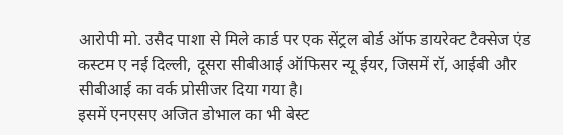आरोपी मो. उसैद पाशा से मिले कार्ड पर एक सेंट्रल बोर्ड ऑफ डायरेक्ट टैक्सेज एंड कस्टम ए नई दिल्ली, दूसरा सीबीआई ऑफिसर न्यू ईयर, जिसमें रॉ, आईबी और सीबीआई का वर्क प्रोसीजर दिया गया है।
इसमें एनएसए अजित डोभाल का भी बेस्ट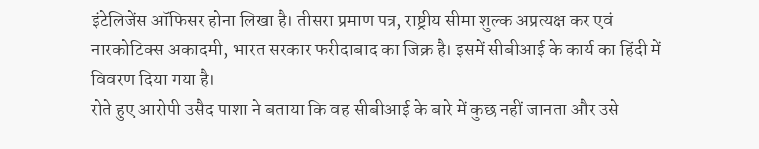इंटेलिजेंस ऑफिसर होना लिखा है। तीसरा प्रमाण पत्र, राष्ट्रीय सीमा शुल्क अप्रत्यक्ष कर एवं नारकोटिक्स अकादमी, भारत सरकार फरीदाबाद का जिक्र है। इसमें सीबीआई के कार्य का हिंदी में विवरण दिया गया है।
रोते हुए आरोपी उसैद पाशा ने बताया कि वह सीबीआई के बारे में कुछ नहीं जानता और उसे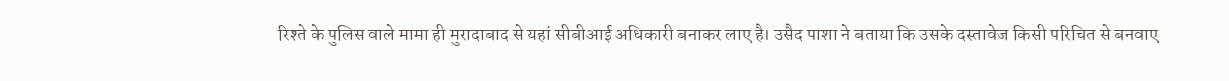रिश्ते के पुलिस वाले मामा ही मुरादाबाद से यहां सीबीआई अधिकारी बनाकर लाए है। उसैद पाशा ने बताया कि उसके दस्तावेज किसी परिचित से बनवाए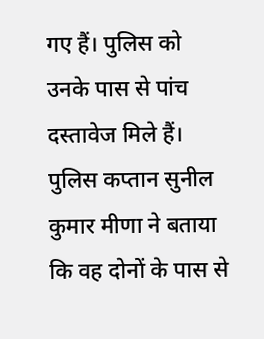गए हैं। पुलिस को उनके पास से पांच दस्तावेज मिले हैं।
पुलिस कप्तान सुनील कुमार मीणा ने बताया कि वह दोनों के पास से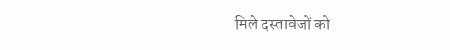मिले दस्तावेजों को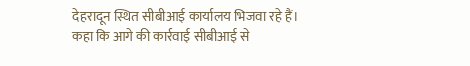देहरादून स्थित सीबीआई कार्यालय भिजवा रहे हैं। कहा कि आगे की कार्रवाई सीबीआई से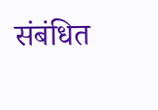संबंधित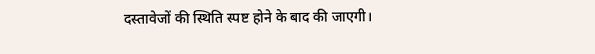दस्तावेजों की स्थिति स्पष्ट होने के बाद की जाएगी।